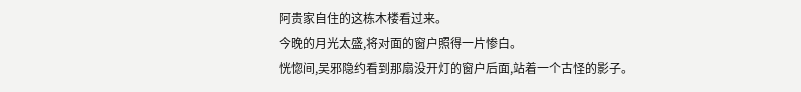阿贵家自住的这栋木楼看过来。
今晚的月光太盛,将对面的窗户照得一片惨白。
恍惚间,吴邪隐约看到那扇没开灯的窗户后面,站着一个古怪的影子。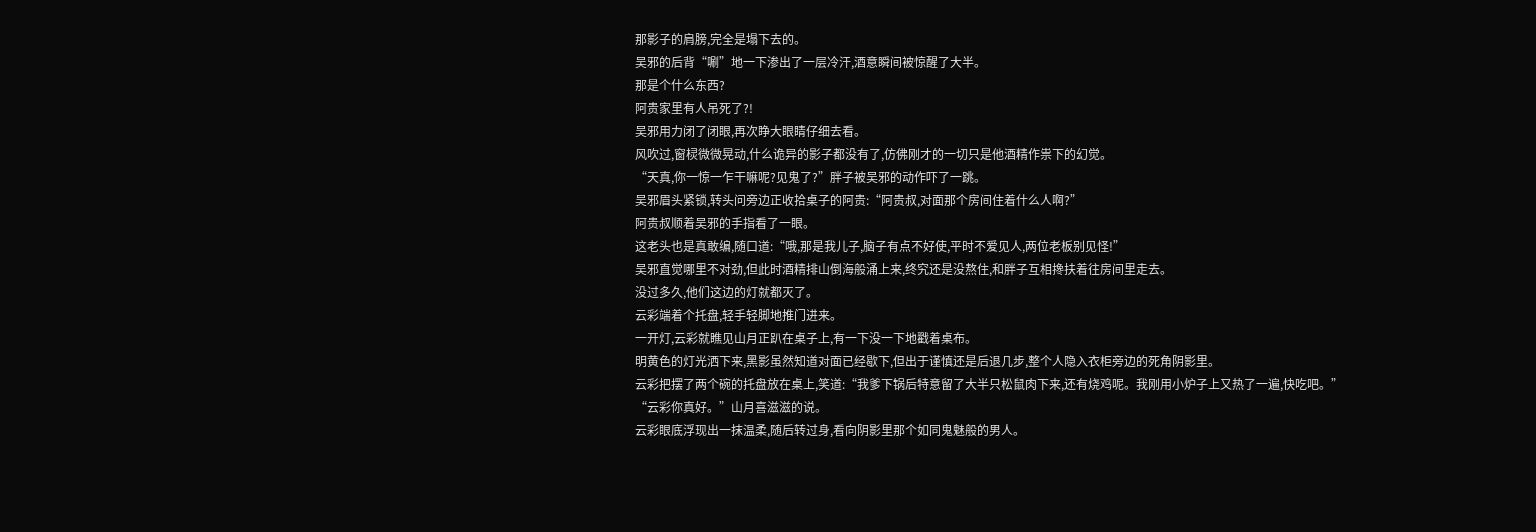那影子的肩膀,完全是塌下去的。
吴邪的后背“唰”地一下渗出了一层冷汗,酒意瞬间被惊醒了大半。
那是个什么东西?
阿贵家里有人吊死了?!
吴邪用力闭了闭眼,再次睁大眼睛仔细去看。
风吹过,窗棂微微晃动,什么诡异的影子都没有了,仿佛刚才的一切只是他酒精作祟下的幻觉。
“天真,你一惊一乍干嘛呢?见鬼了?”胖子被吴邪的动作吓了一跳。
吴邪眉头紧锁,转头问旁边正收拾桌子的阿贵:“阿贵叔,对面那个房间住着什么人啊?”
阿贵叔顺着吴邪的手指看了一眼。
这老头也是真敢编,随口道:“哦,那是我儿子,脑子有点不好使,平时不爱见人,两位老板别见怪!”
吴邪直觉哪里不对劲,但此时酒精排山倒海般涌上来,终究还是没熬住,和胖子互相搀扶着往房间里走去。
没过多久,他们这边的灯就都灭了。
云彩端着个托盘,轻手轻脚地推门进来。
一开灯,云彩就瞧见山月正趴在桌子上,有一下没一下地戳着桌布。
明黄色的灯光洒下来,黑影虽然知道对面已经歇下,但出于谨慎还是后退几步,整个人隐入衣柜旁边的死角阴影里。
云彩把摆了两个碗的托盘放在桌上,笑道:“我爹下锅后特意留了大半只松鼠肉下来,还有烧鸡呢。我刚用小炉子上又热了一遍,快吃吧。”
“云彩你真好。”山月喜滋滋的说。
云彩眼底浮现出一抹温柔,随后转过身,看向阴影里那个如同鬼魅般的男人。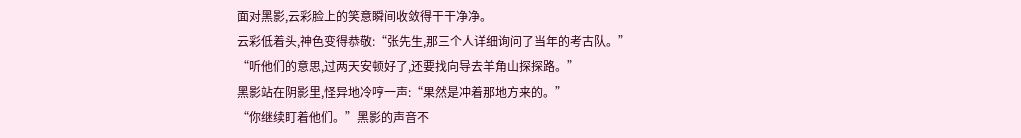面对黑影,云彩脸上的笑意瞬间收敛得干干净净。
云彩低着头,神色变得恭敬:“张先生,那三个人详细询问了当年的考古队。”
“听他们的意思,过两天安顿好了,还要找向导去羊角山探探路。”
黑影站在阴影里,怪异地冷哼一声:“果然是冲着那地方来的。”
“你继续盯着他们。”黑影的声音不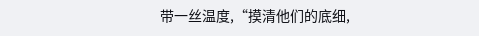带一丝温度,“摸清他们的底细,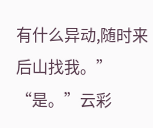有什么异动,随时来后山找我。”
“是。”云彩